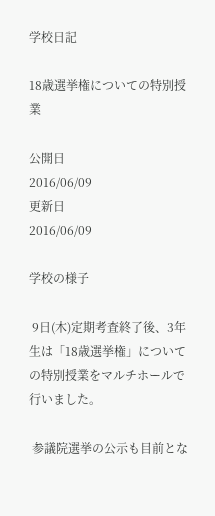学校日記

18歳選挙権についての特別授業

公開日
2016/06/09
更新日
2016/06/09

学校の様子

 9日(木)定期考査終了後、3年生は「18歳選挙権」についての特別授業をマルチホールで行いました。

 参議院選挙の公示も目前とな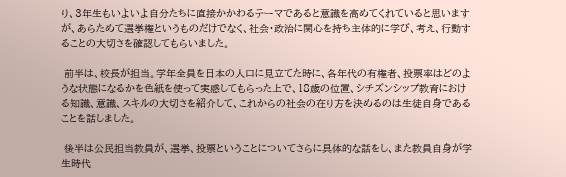り、3年生もいよいよ自分たちに直接かかわるテーマであると意識を高めてくれていると思いますが、あらためて選挙権というものだけでなく、社会・政治に関心を持ち主体的に学び、考え、行動することの大切さを確認してもらいました。

 前半は、校長が担当。学年全員を日本の人口に見立てた時に、各年代の有権者、投票率はどのような状態になるかを色紙を使って実感してもらった上で、18歳の位置、シチズンシップ教育における知識、意識、スキルの大切さを紹介して、これからの社会の在り方を決めるのは生徒自身であることを話しました。

 後半は公民担当教員が、選挙、投票ということについてさらに具体的な話をし、また教員自身が学生時代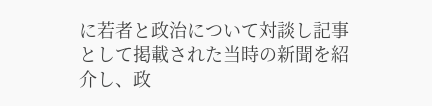に若者と政治について対談し記事として掲載された当時の新聞を紹介し、政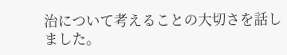治について考えることの大切さを話しました。